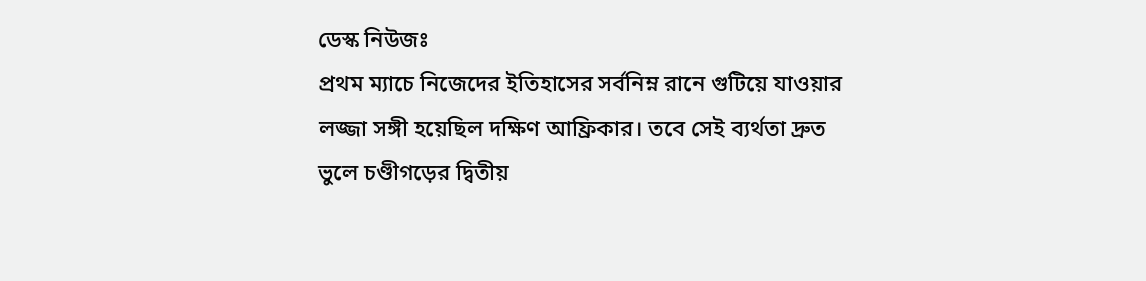ডেস্ক নিউজঃ
প্রথম ম্যাচে নিজেদের ইতিহাসের সর্বনিম্ন রানে গুটিয়ে যাওয়ার লজ্জা সঙ্গী হয়েছিল দক্ষিণ আফ্রিকার। তবে সেই ব্যর্থতা দ্রুত ভুলে চণ্ডীগড়ের দ্বিতীয়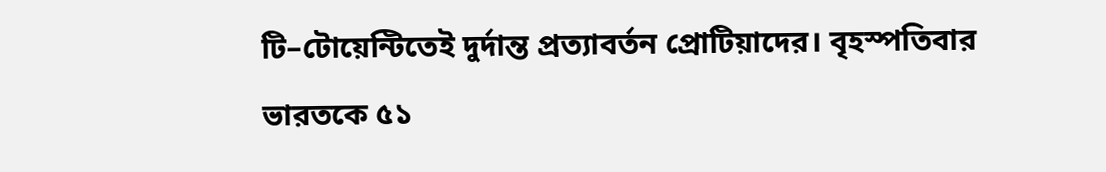টি–টোয়েন্টিতেই দুর্দান্ত প্রত্যাবর্তন প্রোটিয়াদের। বৃহস্পতিবার ভারতকে ৫১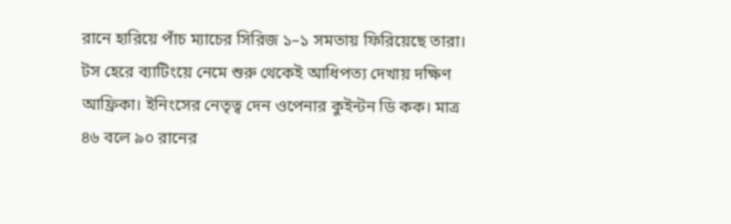রানে হারিয়ে পাঁচ ম্যাচের সিরিজ ১–১ সমতায় ফিরিয়েছে তারা।
টস হেরে ব্যাটিংয়ে নেমে শুরু থেকেই আধিপত্য দেখায় দক্ষিণ আফ্রিকা। ইনিংসের নেতৃত্ব দেন ওপেনার কুইন্টন ডি কক। মাত্র ৪৬ বলে ৯০ রানের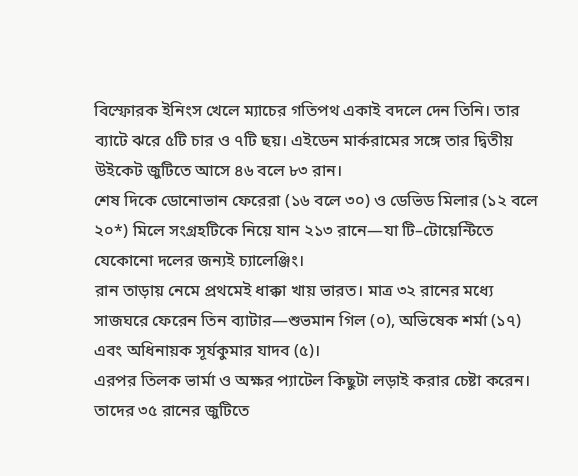বিস্ফোরক ইনিংস খেলে ম্যাচের গতিপথ একাই বদলে দেন তিনি। তার ব্যাটে ঝরে ৫টি চার ও ৭টি ছয়। এইডেন মার্করামের সঙ্গে তার দ্বিতীয় উইকেট জুটিতে আসে ৪৬ বলে ৮৩ রান।
শেষ দিকে ডোনোভান ফেরেরা (১৬ বলে ৩০) ও ডেভিড মিলার (১২ বলে ২০*) মিলে সংগ্রহটিকে নিয়ে যান ২১৩ রানে—যা টি–টোয়েন্টিতে যেকোনো দলের জন্যই চ্যালেঞ্জিং।
রান তাড়ায় নেমে প্রথমেই ধাক্কা খায় ভারত। মাত্র ৩২ রানের মধ্যে সাজঘরে ফেরেন তিন ব্যাটার—শুভমান গিল (০), অভিষেক শর্মা (১৭) এবং অধিনায়ক সূর্যকুমার যাদব (৫)।
এরপর তিলক ভার্মা ও অক্ষর প্যাটেল কিছুটা লড়াই করার চেষ্টা করেন। তাদের ৩৫ রানের জুটিতে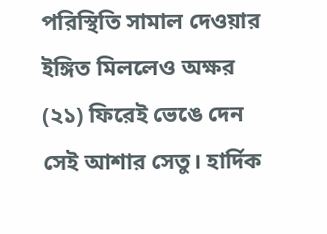পরিস্থিতি সামাল দেওয়ার ইঙ্গিত মিললেও অক্ষর (২১) ফিরেই ভেঙে দেন সেই আশার সেতু। হার্দিক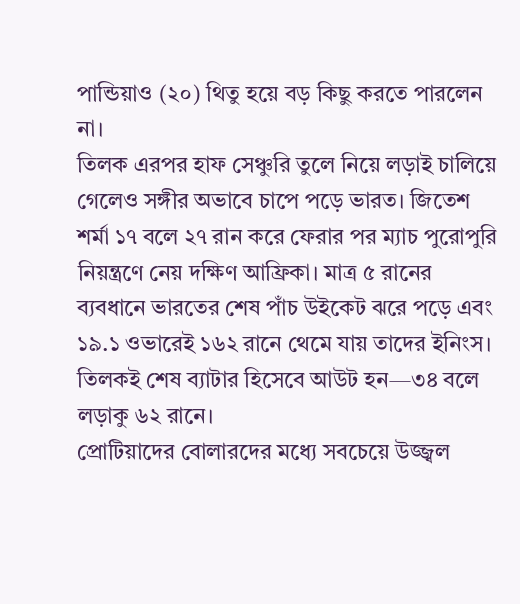পান্ডিয়াও (২০) থিতু হয়ে বড় কিছু করতে পারলেন না।
তিলক এরপর হাফ সেঞ্চুরি তুলে নিয়ে লড়াই চালিয়ে গেলেও সঙ্গীর অভাবে চাপে পড়ে ভারত। জিতেশ শর্মা ১৭ বলে ২৭ রান করে ফেরার পর ম্যাচ পুরোপুরি নিয়ন্ত্রণে নেয় দক্ষিণ আফ্রিকা। মাত্র ৫ রানের ব্যবধানে ভারতের শেষ পাঁচ উইকেট ঝরে পড়ে এবং ১৯.১ ওভারেই ১৬২ রানে থেমে যায় তাদের ইনিংস। তিলকই শেষ ব্যাটার হিসেবে আউট হন—৩৪ বলে লড়াকু ৬২ রানে।
প্রোটিয়াদের বোলারদের মধ্যে সবচেয়ে উজ্জ্বল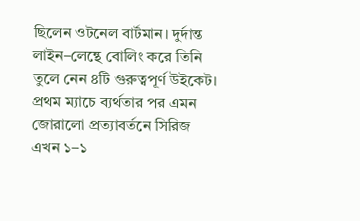ছিলেন ওটনেল বার্টমান। দুর্দান্ত লাইন–লেন্থে বোলিং করে তিনি তুলে নেন ৪টি গুরুত্বপূর্ণ উইকেট।
প্রথম ম্যাচে ব্যর্থতার পর এমন জোরালো প্রত্যাবর্তনে সিরিজ এখন ১–১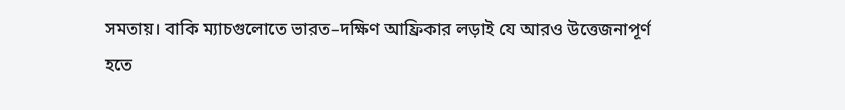সমতায়। বাকি ম্যাচগুলোতে ভারত–দক্ষিণ আফ্রিকার লড়াই যে আরও উত্তেজনাপূর্ণ হতে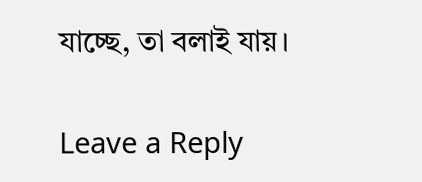যাচ্ছে, তা বলাই যায়।

Leave a Reply